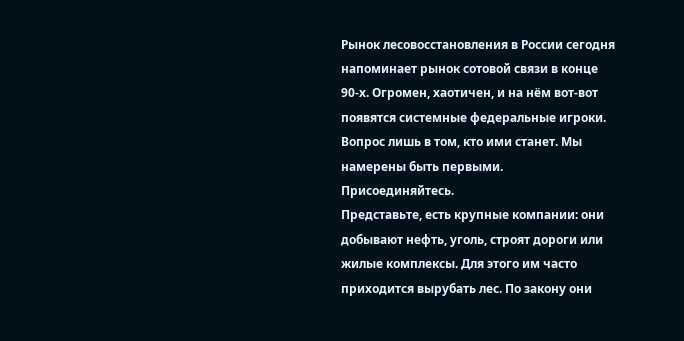Рынок лесовосстановления в России сегодня напоминает рынок сотовой связи в конце 90-х. Огромен, хаотичен, и на нём вот-вот появятся системные федеральные игроки. Вопрос лишь в том, кто ими станет. Мы намерены быть первыми. Присоединяйтесь.
Представьте, есть крупные компании: они добывают нефть, уголь, строят дороги или жилые комплексы. Для этого им часто приходится вырубать лес. По закону они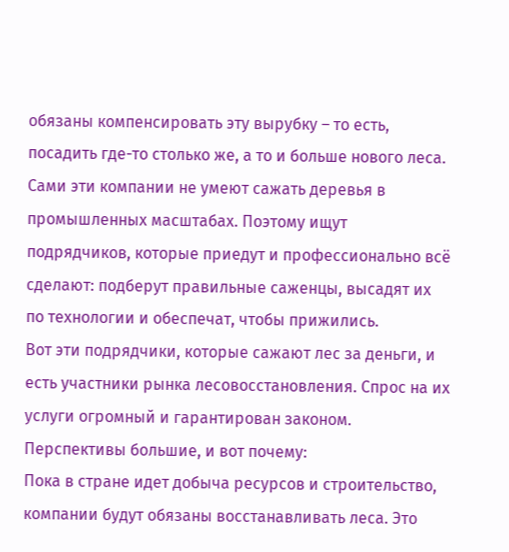обязаны компенсировать эту вырубку – то есть, посадить где-то столько же, а то и больше нового леса.
Сами эти компании не умеют сажать деревья в промышленных масштабах. Поэтому ищут подрядчиков, которые приедут и профессионально всё сделают: подберут правильные саженцы, высадят их по технологии и обеспечат, чтобы прижились.
Вот эти подрядчики, которые сажают лес за деньги, и есть участники рынка лесовосстановления. Спрос на их услуги огромный и гарантирован законом.
Перспективы большие, и вот почему:
Пока в стране идет добыча ресурсов и строительство, компании будут обязаны восстанавливать леса. Это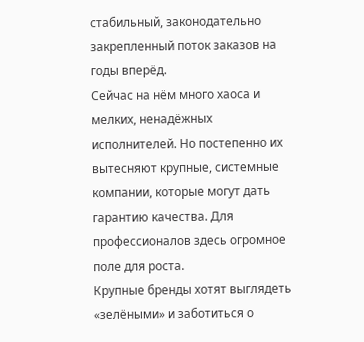стабильный, законодательно закрепленный поток заказов на годы вперёд.
Сейчас на нём много хаоса и мелких, ненадёжных исполнителей. Но постепенно их вытесняют крупные, системные компании, которые могут дать гарантию качества. Для профессионалов здесь огромное поле для роста.
Крупные бренды хотят выглядеть «зелёными» и заботиться о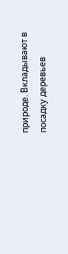природе. Вкладывают в посадку деревьев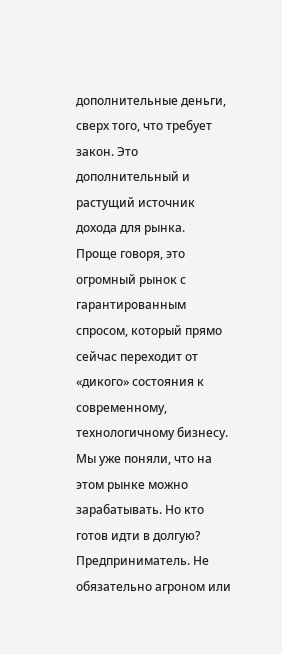дополнительные деньги, сверх того, что требует закон. Это дополнительный и растущий источник дохода для рынка.
Проще говоря, это огромный рынок с гарантированным спросом, который прямо сейчас переходит от «дикого» состояния к современному, технологичному бизнесу.
Мы уже поняли, что на этом рынке можно зарабатывать. Но кто готов идти в долгую?
Предприниматель. Не обязательно агроном или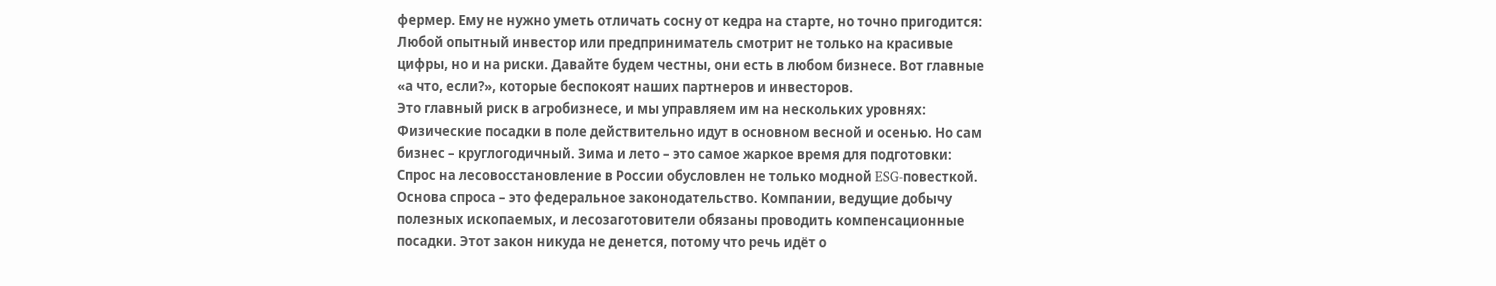фермер. Ему не нужно уметь отличать сосну от кедра на старте, но точно пригодится:
Любой опытный инвестор или предприниматель смотрит не только на красивые цифры, но и на риски. Давайте будем честны, они есть в любом бизнесе. Вот главные «а что, если?», которые беспокоят наших партнеров и инвесторов.
Это главный риск в агробизнесе, и мы управляем им на нескольких уровнях:
Физические посадки в поле действительно идут в основном весной и осенью. Но сам бизнес – круглогодичный. Зима и лето – это самое жаркое время для подготовки:
Спрос на лесовосстановление в России обусловлен не только модной ESG-повесткой. Основа спроса – это федеральное законодательство. Компании, ведущие добычу полезных ископаемых, и лесозаготовители обязаны проводить компенсационные посадки. Этот закон никуда не денется, потому что речь идёт о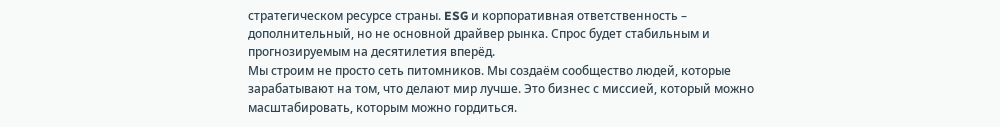стратегическом ресурсе страны. ESG и корпоративная ответственность – дополнительный, но не основной драйвер рынка. Спрос будет стабильным и прогнозируемым на десятилетия вперёд.
Мы строим не просто сеть питомников. Мы создаём сообщество людей, которые зарабатывают на том, что делают мир лучше. Это бизнес с миссией, который можно масштабировать, которым можно гордиться.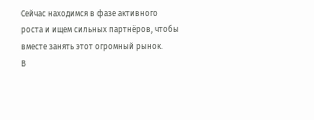Сейчас находимся в фазе активного роста и ищем сильных партнёров, чтобы вместе занять этот огромный рынок.
В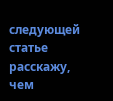следующей статье расскажу, чем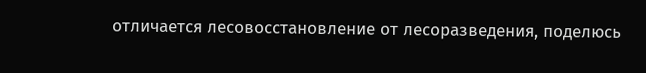отличается лесовосстановление от лесоразведения, поделюсь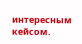интересным кейсом.